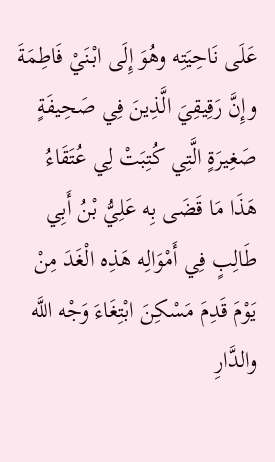عَلَى نَاحِيَتِه وهُوَ إِلَى ابْنَيْ فَاطِمَةَ وإِنَّ رَقِيقِيَ الَّذِينَ فِي صَحِيفَةٍ صَغِيرَةٍ الَّتِي كُتِبَتْ لِي عُتَقَاءُ هَذَا مَا قَضَى بِه عَلِيُّ بْنُ أَبِي طَالِبٍ فِي أَمْوَالِه هَذِه الْغَدَ مِنْ يَوْمَ قَدِمَ مَسْكِنَ ابْتِغَاءَ وَجْه اللَّه والدَّارِ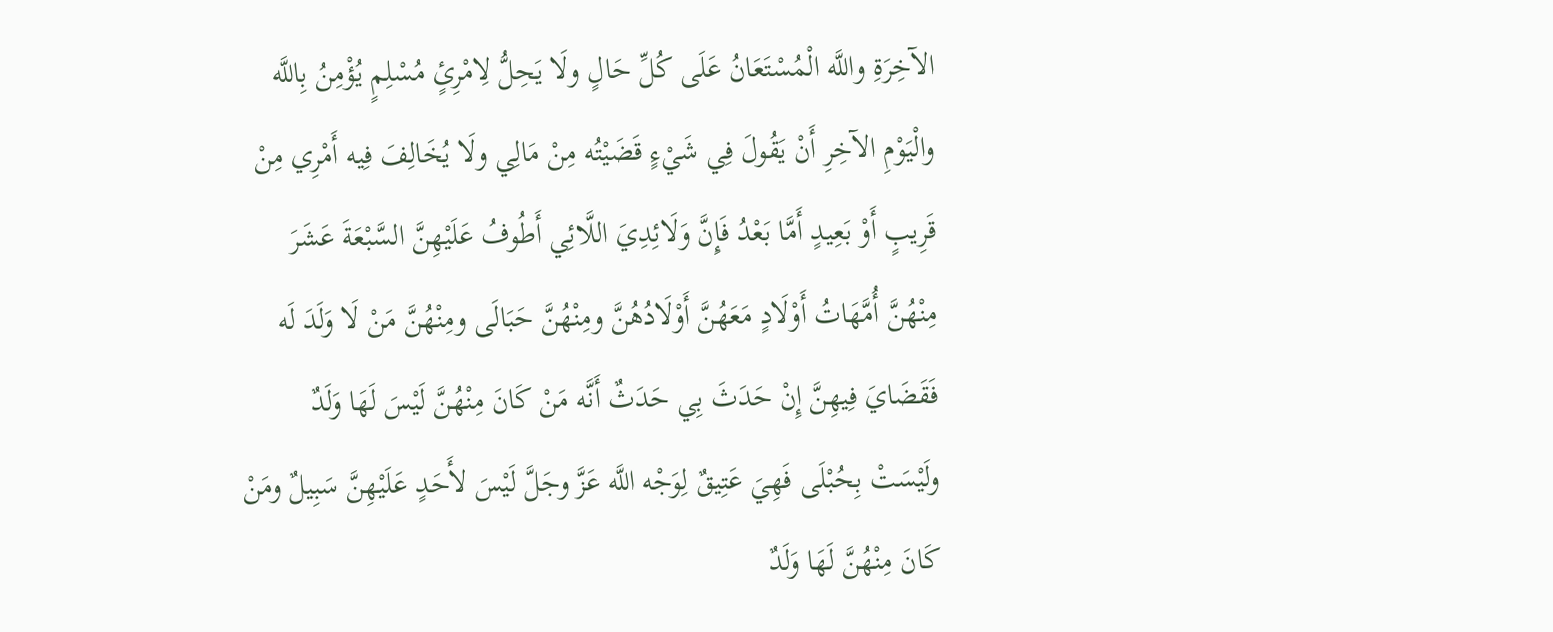الآخِرَةِ واللَّه الْمُسْتَعَانُ عَلَى كُلِّ حَالٍ ولَا يَحِلُّ لِامْرِئٍ مُسْلِمٍ يُؤْمِنُ بِاللَّه والْيَوْمِ الآخِرِ أَنْ يَقُولَ فِي شَيْءٍ قَضَيْتُه مِنْ مَالِي ولَا يُخَالِفَ فِيه أَمْرِي مِنْ قَرِيبٍ أَوْ بَعِيدٍ أَمَّا بَعْدُ فَإِنَّ وَلَائِدِيَ اللَّائِي أَطُوفُ عَلَيْهِنَّ السَّبْعَةَ عَشَرَ مِنْهُنَّ أُمَّهَاتُ أَوْلَادٍ مَعَهُنَّ أَوْلَادُهُنَّ ومِنْهُنَّ حَبَالَى ومِنْهُنَّ مَنْ لَا وَلَدَ لَه فَقَضَايَ فِيهِنَّ إِنْ حَدَثَ بِي حَدَثٌ أَنَّه مَنْ كَانَ مِنْهُنَّ لَيْسَ لَهَا وَلَدٌ ولَيْسَتْ بِحُبْلَى فَهِيَ عَتِيقٌ لِوَجْه اللَّه عَزَّ وجَلَّ لَيْسَ لأَحَدٍ عَلَيْهِنَّ سَبِيلٌ ومَنْ كَانَ مِنْهُنَّ لَهَا وَلَدٌ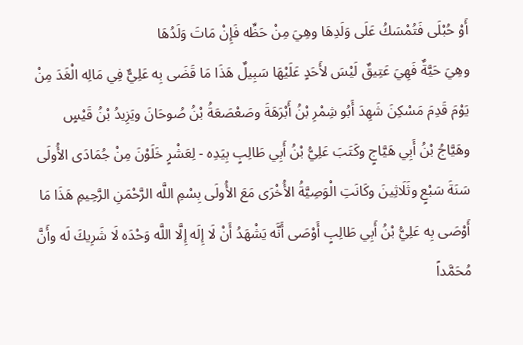أَوْ حُبْلَى فَتُمْسَكُ عَلَى وَلَدِهَا وهِيَ مِنْ حَظِّه فَإِنْ مَاتَ وَلَدُهَا
وهِيَ حَيَّةٌ فَهِيَ عَتِيقٌ لَيْسَ لأَحَدٍ عَلَيْهَا سَبِيلٌ هَذَا مَا قَضَى بِه عَلِيٌّ فِي مَالِه الْغَدَ مِنْ يَوْمَ قَدِمَ مَسْكِنَ شَهِدَ أَبُو شِمْرِ بْنُ أَبْرَهَةَ وصَعْصَعَةُ بْنُ صُوحَانَ ويَزِيدُ بْنُ قَيْسٍ وهَيَّاجُ بْنُ أَبِي هَيَّاجٍ وكَتَبَ عَلِيُّ بْنُ أَبِي طَالِبٍ بِيَدِه - لِعَشْرٍ خَلَوْنَ مِنْ جُمَادَى الأُولَى سَنَةَ سَبْعٍ وثَلَاثِينَ وكَانَتِ الْوَصِيَّةُ الأُخْرَى مَعَ الأُولَى بِسْمِ اللَّه الرَّحْمَنِ الرَّحِيمِ هَذَا مَا أَوْصَى بِه عَلِيُّ بْنُ أَبِي طَالِبٍ أَوْصَى أَنَّه يَشْهَدُ أَنْ لَا إِلَه إِلَّا اللَّه وَحْدَه لَا شَرِيكَ لَه وأَنَّ مُحَمَّداً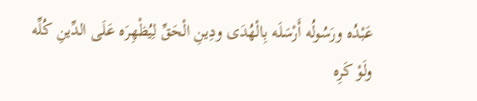عَبْدُه ورَسُولُه أَرْسَلَه بِالْهُدَى ودِينِ الْحَقِّ لِيُظْهِرَه عَلَى الدِّينِ كُلِّه ولَوْ كَرِه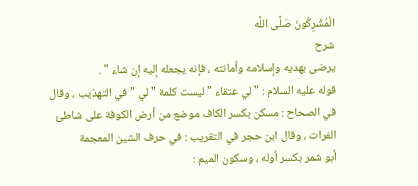الْمُشْرِكُونَ صَلَّى اللَّه
شرح
يرضى بهديه وإسلامه وأمانته ، فإنه يجعله إليه إن شاء " .
قوله عليه السلام : " لي عتقاء " ليست كلمة " لي " في التهذيب ، وقال في الصحاح : مسكن بكسر الكاف موضع من أرض الكوفة على شاطئ الفرات ، وقال ابن حجر في التقريب : في حرف الشين المعجمة
أبو شمر بكسر أوله ، وسكون الميم :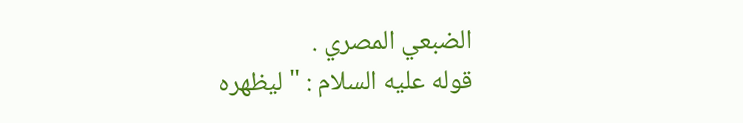الضبعي المصري .
قوله عليه السلام : " ليظهره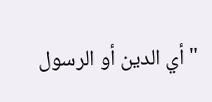" أي الدين أو الرسول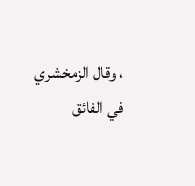، وقال الزمخشري في الفائق